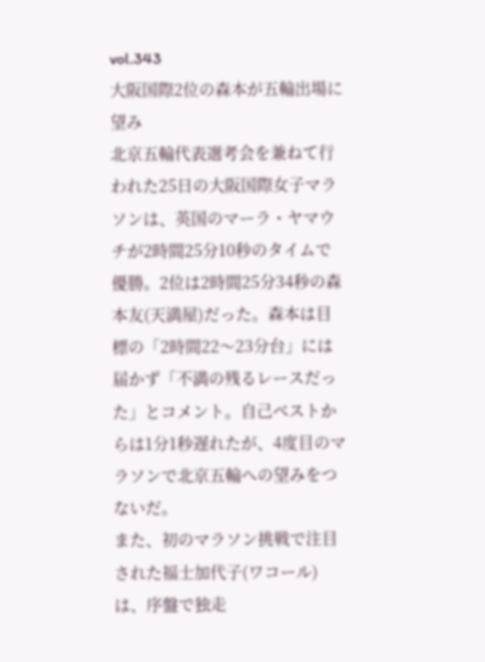vol.343
大阪国際2位の森本が五輪出場に望み
北京五輪代表選考会を兼ねて行われた25日の大阪国際女子マラソンは、英国のマーラ・ヤマウチが2時間25分10秒のタイムで優勝。2位は2時間25分34秒の森本友(天満屋)だった。森本は目標の「2時間22〜23分台」には届かず「不満の残るレースだった」とコメント。自己ベストからは1分1秒遅れたが、4度目のマラソンで北京五輪への望みをつないだ。
また、初のマラソン挑戦で注目された福士加代子(ワコール)は、序盤で独走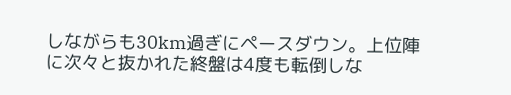しながらも30km過ぎにペースダウン。上位陣に次々と抜かれた終盤は4度も転倒しな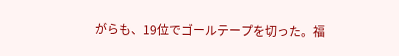がらも、19位でゴールテープを切った。福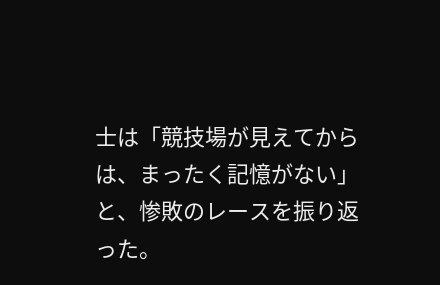士は「競技場が見えてからは、まったく記憶がない」と、惨敗のレースを振り返った。